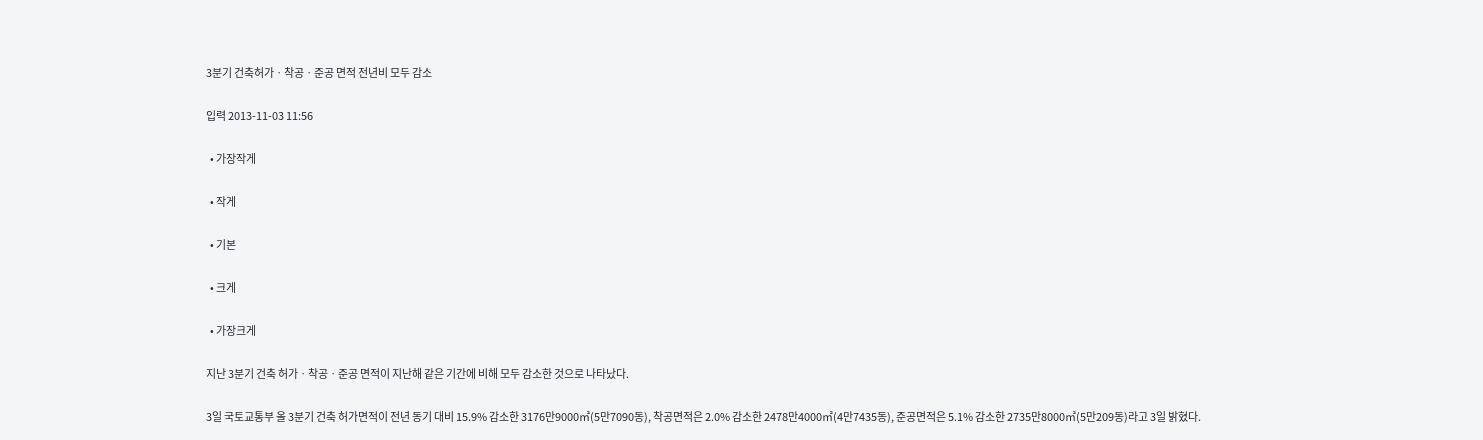3분기 건축허가ㆍ착공ㆍ준공 면적 전년비 모두 감소

입력 2013-11-03 11:56

  • 가장작게

  • 작게

  • 기본

  • 크게

  • 가장크게

지난 3분기 건축 허가ㆍ착공ㆍ준공 면적이 지난해 같은 기간에 비해 모두 감소한 것으로 나타났다.

3일 국토교통부 올 3분기 건축 허가면적이 전년 동기 대비 15.9% 감소한 3176만9000㎡(5만7090동), 착공면적은 2.0% 감소한 2478만4000㎡(4만7435동), 준공면적은 5.1% 감소한 2735만8000㎡(5만209동)라고 3일 밝혔다.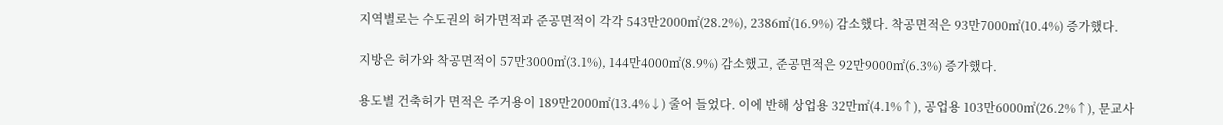지역별로는 수도권의 허가면적과 준공면적이 각각 543만2000㎡(28.2%), 2386㎡(16.9%) 감소했다. 착공면적은 93만7000㎡(10.4%) 증가했다.

지방은 허가와 착공면적이 57만3000㎡(3.1%), 144만4000㎡(8.9%) 감소했고, 준공면적은 92만9000㎡(6.3%) 증가했다.

용도별 건축허가 면적은 주거용이 189만2000㎡(13.4%↓) 줄어 들었다. 이에 반해 상업용 32만㎡(4.1%↑), 공업용 103만6000㎡(26.2%↑), 문교사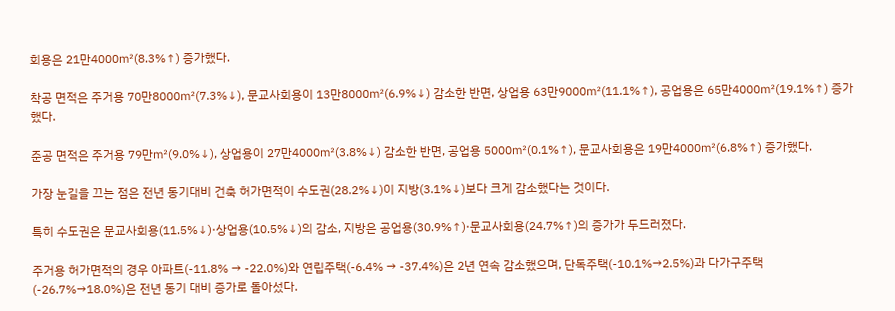회용은 21만4000㎡(8.3%↑) 증가했다.

착공 면적은 주거용 70만8000㎡(7.3%↓), 문교사회용이 13만8000㎡(6.9%↓) 감소한 반면, 상업용 63만9000㎡(11.1%↑), 공업용은 65만4000㎡(19.1%↑) 증가했다.

준공 면적은 주거용 79만㎡(9.0%↓), 상업용이 27만4000㎡(3.8%↓) 감소한 반면, 공업용 5000㎡(0.1%↑), 문교사회용은 19만4000㎡(6.8%↑) 증가했다.

가장 눈길을 끄는 점은 전년 동기대비 건축 허가면적이 수도권(28.2%↓)이 지방(3.1%↓)보다 크게 감소했다는 것이다.

특히 수도권은 문교사회용(11.5%↓)·상업용(10.5%↓)의 감소, 지방은 공업용(30.9%↑)·문교사회용(24.7%↑)의 증가가 두드러졌다.

주거용 허가면적의 경우 아파트(-11.8% → -22.0%)와 연립주택(-6.4% → -37.4%)은 2년 연속 감소했으며, 단독주택(-10.1%→2.5%)과 다가구주택(-26.7%→18.0%)은 전년 동기 대비 증가로 돌아섰다.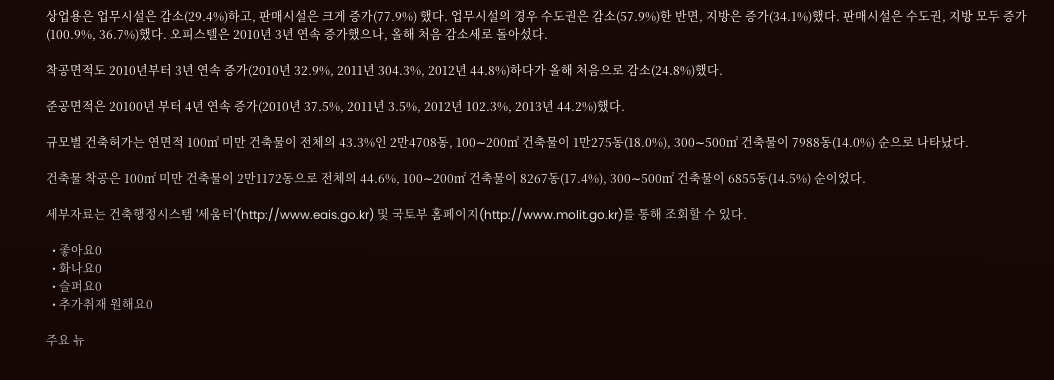상업용은 업무시설은 감소(29.4%)하고, 판매시설은 크게 증가(77.9%) 했다. 업무시설의 경우 수도권은 감소(57.9%)한 반면, 지방은 증가(34.1%)했다. 판매시설은 수도권, 지방 모두 증가(100.9%, 36.7%)했다. 오피스텔은 2010년 3년 연속 증가했으나, 올해 처음 감소세로 돌아섰다.

착공면적도 2010년부터 3년 연속 증가(2010년 32.9%, 2011년 304.3%, 2012년 44.8%)하다가 올해 처음으로 감소(24.8%)했다.

준공면적은 20100년 부터 4년 연속 증가(2010년 37.5%, 2011년 3.5%, 2012년 102.3%, 2013년 44.2%)했다.

규모별 건축허가는 연면적 100㎡ 미만 건축물이 전체의 43.3%인 2만4708동, 100∼200㎡ 건축물이 1만275동(18.0%), 300∼500㎡ 건축물이 7988동(14.0%) 순으로 나타났다.

건축물 착공은 100㎡ 미만 건축물이 2만1172동으로 전체의 44.6%, 100∼200㎡ 건축물이 8267동(17.4%), 300∼500㎡ 건축물이 6855동(14.5%) 순이었다.

세부자료는 건축행정시스템 '세움터'(http://www.eais.go.kr) 및 국토부 홈페이지(http://www.molit.go.kr)를 통해 조회할 수 있다.

  • 좋아요0
  • 화나요0
  • 슬퍼요0
  • 추가취재 원해요0

주요 뉴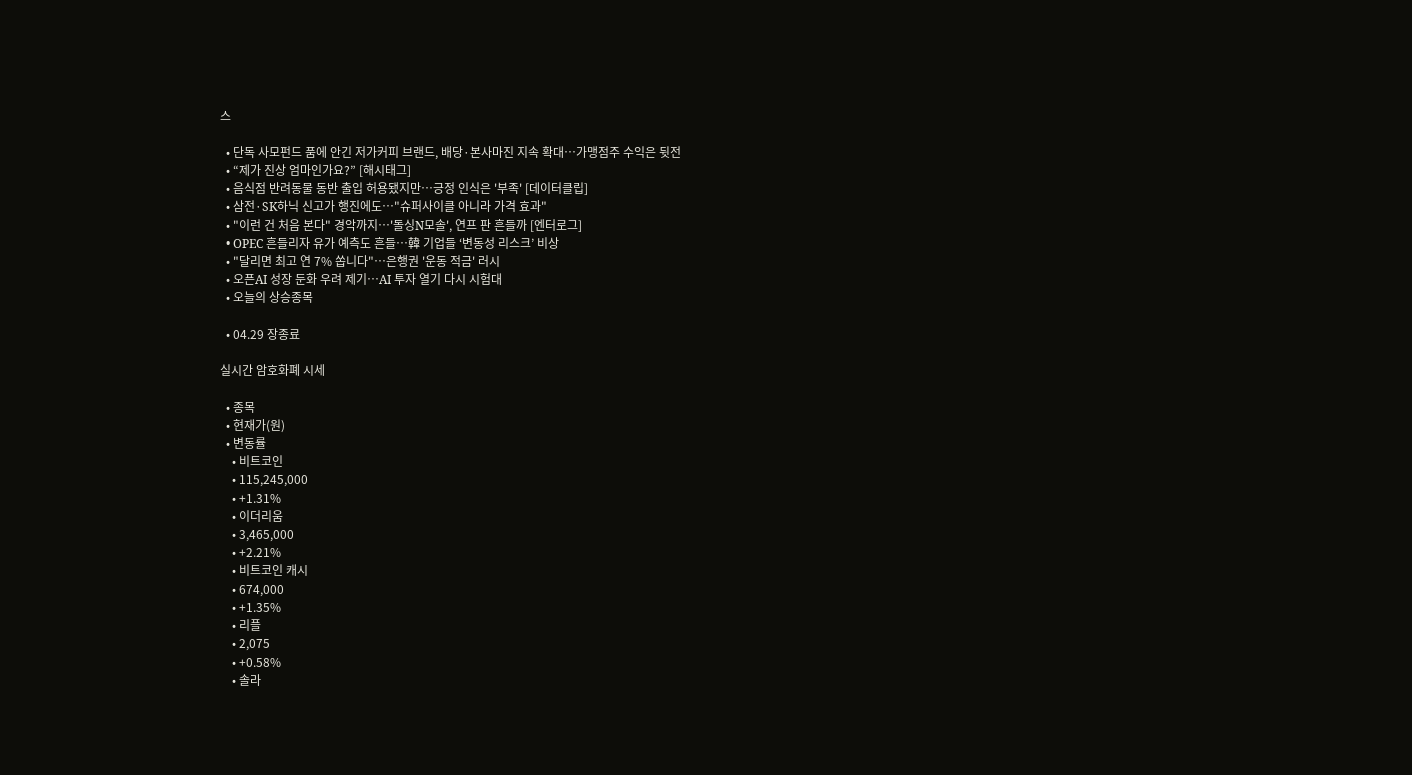스

  • 단독 사모펀드 품에 안긴 저가커피 브랜드, 배당·본사마진 지속 확대…가맹점주 수익은 뒷전
  • “제가 진상 엄마인가요?” [해시태그]
  • 음식점 반려동물 동반 출입 허용됐지만…긍정 인식은 '부족' [데이터클립]
  • 삼전·SK하닉 신고가 행진에도⋯"슈퍼사이클 아니라 가격 효과"
  • "이런 건 처음 본다" 경악까지⋯'돌싱N모솔', 연프 판 흔들까 [엔터로그]
  • OPEC 흔들리자 유가 예측도 흔들…韓 기업들 ‘변동성 리스크’ 비상
  • "달리면 최고 연 7% 쏩니다"…은행권 '운동 적금' 러시
  • 오픈AI 성장 둔화 우려 제기⋯AI 투자 열기 다시 시험대
  • 오늘의 상승종목

  • 04.29 장종료

실시간 암호화폐 시세

  • 종목
  • 현재가(원)
  • 변동률
    • 비트코인
    • 115,245,000
    • +1.31%
    • 이더리움
    • 3,465,000
    • +2.21%
    • 비트코인 캐시
    • 674,000
    • +1.35%
    • 리플
    • 2,075
    • +0.58%
    • 솔라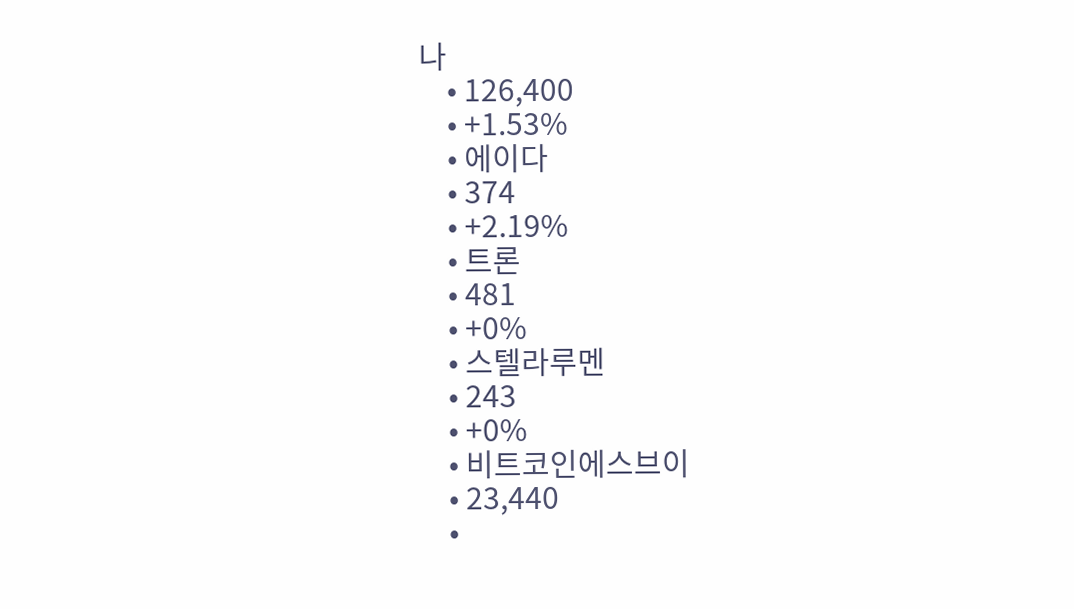나
    • 126,400
    • +1.53%
    • 에이다
    • 374
    • +2.19%
    • 트론
    • 481
    • +0%
    • 스텔라루멘
    • 243
    • +0%
    • 비트코인에스브이
    • 23,440
    •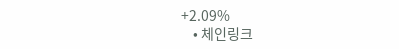+2.09%
    • 체인링크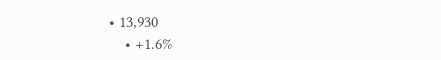• 13,930
    • +1.6%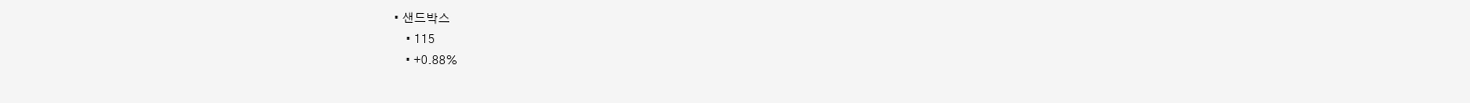• 샌드박스
    • 115
    • +0.88%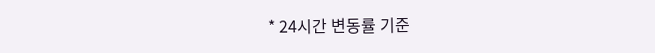* 24시간 변동률 기준